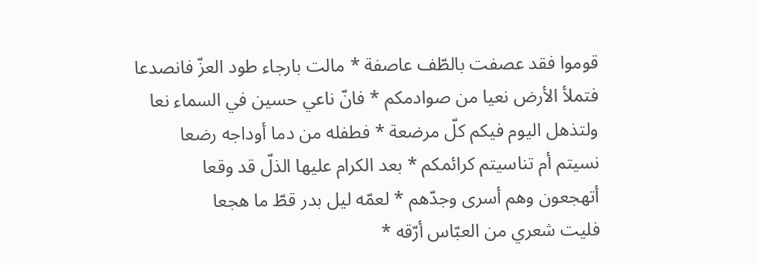قوموا فقد عصفت بالطّف عاصفة * مالت بارجاء طود العزّ فانصدعا
فتملأ الأرض نعيا من صوادمكم * فانّ ناعي حسين في السماء نعا
ولتذهل اليوم فيكم كلّ مرضعة * فطفله من دما أوداجه رضعا
نسيتم أم تناسيتم كرائمكم * بعد الكرام عليها الذلّ قد وقعا
أتهجعون وهم أسرى وجدّهم * لعمّه ليل بدر قطّ ما هجعا
فليت شعري من العبّاس أرّقه *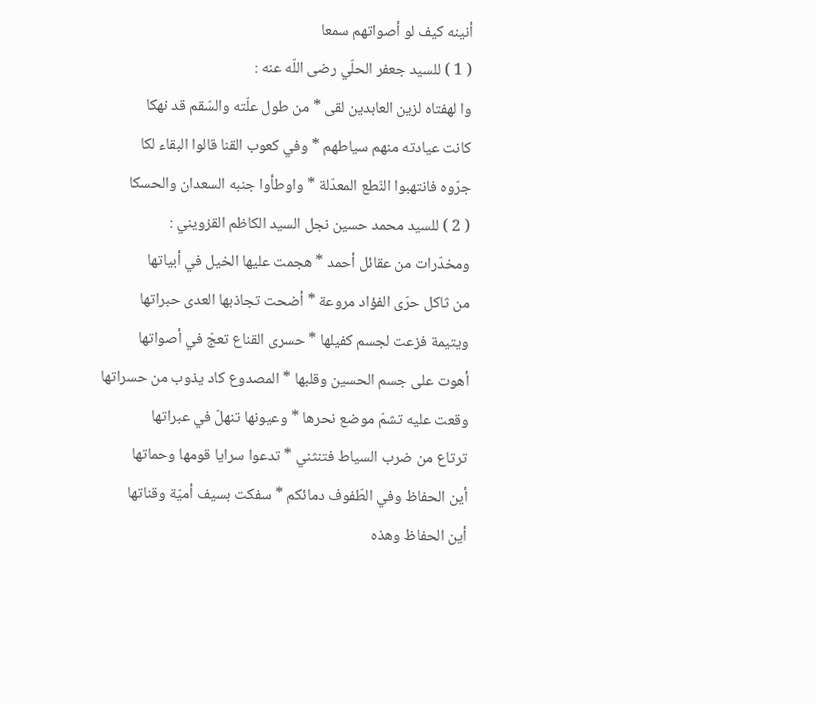أنينه كيف لو أصواتهم سمعا
( 1 ) للسيد جعفر الحلّي رضى اللّه عنه :
وا لهفتاه لزين العابدين لقى * من طول علّته والسّقم قد نهكا
كانت عيادته منهم سياطهم * وفي كعوب القنا قالوا البقاء لكا
جرّوه فانتهبوا النّطع المعدّلة * واوطأوا جنبه السعدان والحسكا
( 2 ) للسيد محمد حسين نجل السيد الكاظم القزويني :
ومخدّرات من عقائل أحمد * هجمت عليها الخيل في أبياتها
من ثاكل حرّى الفؤاد مروعة * أضحت تجاذبها العدى حبراتها
ويتيمة فزعت لجسم كفيلها * حسرى القناع تعجّ في أصواتها
أهوت على جسم الحسين وقلبها * المصدوع كاد يذوب من حسراتها
وقعت عليه تشمّ موضع نحرها * وعيونها تنهلّ في عبراتها
ترتاع من ضرب السياط فتنثني * تدعوا سرايا قومها وحماتها
أين الحفاظ وفي الطّفوف دمائكم * سفكت بسيف أميّة وقناتها
أين الحفاظ وهذه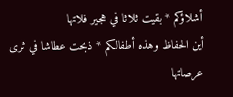أشلاؤكم * بقيت ثلاثا في هجير فلاتها
أين الحفاظ وهذه أطفالكم * ذبحت عطاشا في ثرى عرصاتها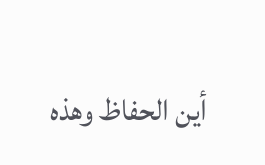أين الحفاظ وهذه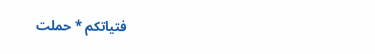فتياتكم * حملت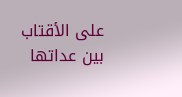على الأقتاب بين عداتها